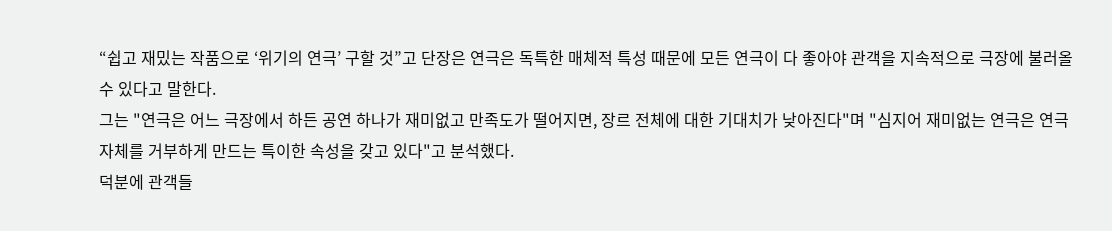“쉽고 재밌는 작품으로 ‘위기의 연극’ 구할 것”고 단장은 연극은 독특한 매체적 특성 때문에 모든 연극이 다 좋아야 관객을 지속적으로 극장에 불러올 수 있다고 말한다.
그는 "연극은 어느 극장에서 하든 공연 하나가 재미없고 만족도가 떨어지면, 장르 전체에 대한 기대치가 낮아진다"며 "심지어 재미없는 연극은 연극 자체를 거부하게 만드는 특이한 속성을 갖고 있다"고 분석했다.
덕분에 관객들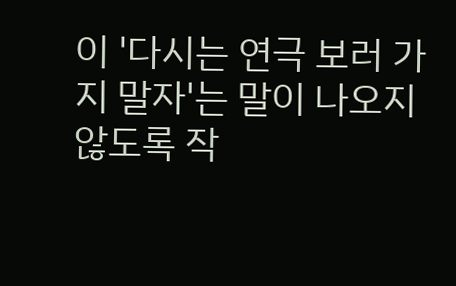이 '다시는 연극 보러 가지 말자'는 말이 나오지 않도록 작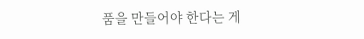품을 만들어야 한다는 게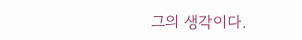그의 생각이다.